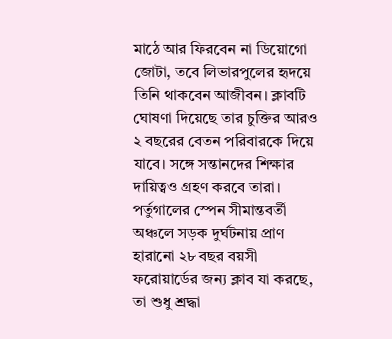মাঠে আর ফিরবেন না ডিয়োগো জোটা, তবে লিভারপুলের হৃদয়ে তিনি থাকবেন আজীবন। ক্লাবটি ঘোষণা দিয়েছে তার চুক্তির আরও ২ বছরের বেতন পরিবারকে দিয়ে যাবে। সঙ্গে সন্তানদের শিক্ষার দায়িত্বও গ্রহণ করবে তারা। পর্তুগালের স্পেন সীমান্তবর্তী অঞ্চলে সড়ক দুর্ঘটনায় প্রাণ হারানো ২৮ বছর বয়সী ফরোয়ার্ডের জন্য ক্লাব যা করছে, তা শুধু শ্রদ্ধা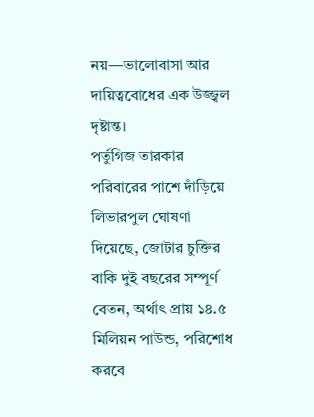নয়—ভালোবাসা আর দায়িত্ববোধের এক উজ্জ্বল দৃষ্টান্ত।
পর্তুগিজ তারকার পরিবারের পাশে দাঁড়িয়ে লিভারপুল ঘোষণা দিয়েছে, জোটার চুক্তির বাকি দুই বছরের সম্পূর্ণ বেতন, অর্থাৎ প্রায় ১৪.৫ মিলিয়ন পাউন্ড, পরিশোধ করবে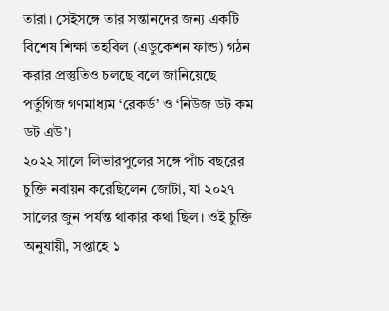তারা। সেইসঙ্গে তার সন্তানদের জন্য একটি বিশেষ শিক্ষা তহবিল (এডুকেশন ফান্ড) গঠন করার প্রস্তুতিও চলছে বলে জানিয়েছে পর্তুগিজ গণমাধ্যম ‘রেকর্ড’ ও ‘নিউজ ডট কম ডট এউ’।
২০২২ সালে লিভারপুলের সঙ্গে পাঁচ বছরের চুক্তি নবায়ন করেছিলেন জোটা, যা ২০২৭ সালের জুন পর্যন্ত থাকার কথা ছিল। ওই চুক্তি অনুযায়ী, সপ্তাহে ১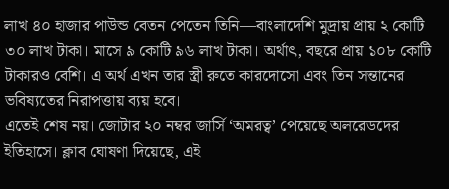লাখ ৪০ হাজার পাউন্ড বেতন পেতেন তিনি—বাংলাদেশি মুদ্রায় প্রায় ২ কোটি ৩০ লাখ টাকা। মাসে ৯ কোটি ৯৬ লাখ টাকা। অর্থাৎ, বছরে প্রায় ১০৮ কোটি টাকারও বেশি। এ অর্থ এখন তার স্ত্রী রুতে কারদোসো এবং তিন সন্তানের ভবিষ্যতের নিরাপত্তায় ব্যয় হবে।
এতেই শেষ নয়। জোটার ২০ নম্বর জার্সি ‘অমরত্ব’ পেয়েছে অলরেডদের ইতিহাসে। ক্লাব ঘোষণা দিয়েছে, এই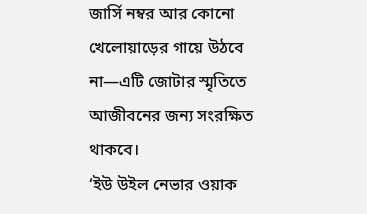জার্সি নম্বর আর কোনো খেলোয়াড়ের গায়ে উঠবে না—এটি জোটার স্মৃতিতে আজীবনের জন্য সংরক্ষিত থাকবে।
‘ইউ উইল নেভার ওয়াক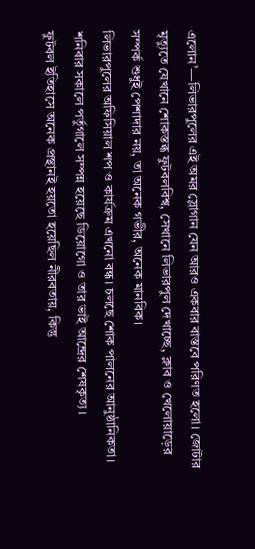এলোন’—লিভারপুলের এই অমর স্লোগান যেন আরও একবার বাস্তবে পরিণত হলো। জোটার মৃত্যুতে যেখানে শোকস্তব্ধ ফুটবলবিশ্ব, সেখানে লিভারপুল দেখাচ্ছে, ক্লাব ও খেলোয়াড়ের সম্পর্ক শুধুই পেশাদার নয়, তা অনেক গভীর, অনেক মানবিক।
লিভারপুলের অফিসিয়াল শপ ও কার্যক্রম এখনো বন্ধ। চলছে শোক পালনের আনুষ্ঠানিকতা। শনিবার সকালে পর্তুগালে সম্পন্ন হয়েছে ডিয়োগো ও তার ভাই আন্দ্রের শেষকৃত্য।
ফুটবল ইতিহাসে অনেক প্রস্থানই হয়তো হয়েছিল নীরবতায়, কিন্তু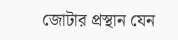জোটার প্রস্থান যেন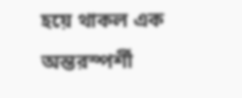হয়ে থাকল এক অন্তরস্পর্শী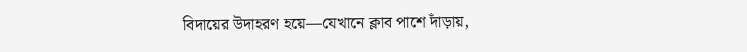বিদায়ের উদাহরণ হয়ে—যেখানে ক্লাব পাশে দাঁড়ায়,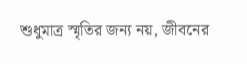শুধুমাত্র স্মৃতির জন্য নয়, জীবনের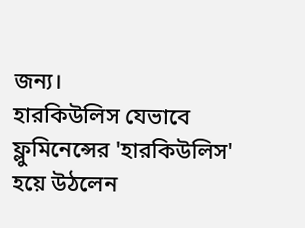জন্য।
হারকিউলিস যেভাবে ফ্লুমিনেন্সের 'হারকিউলিস' হয়ে উঠলেন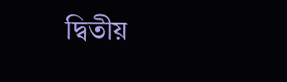দ্বিতীয়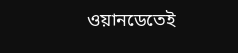ওয়ানডেতেই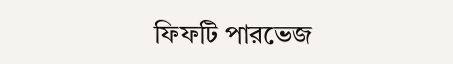ফিফটি পারভেজ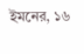ইমনের, ১৬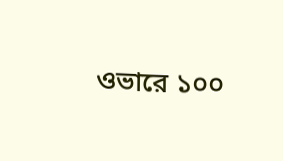ওভারে ১০০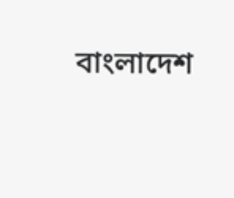বাংলাদেশ